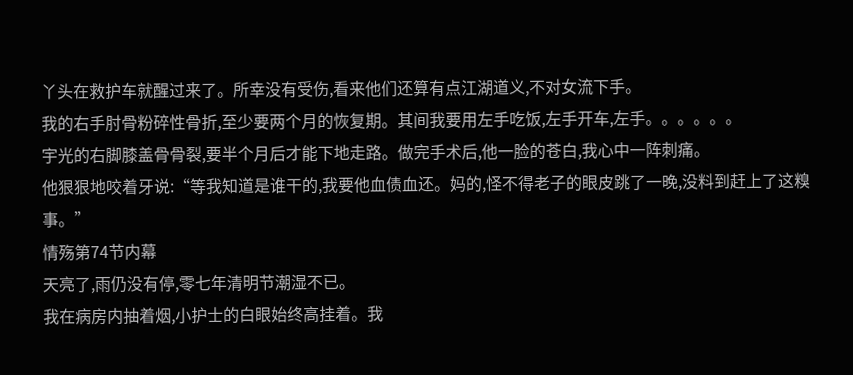丫头在救护车就醒过来了。所幸没有受伤,看来他们还算有点江湖道义,不对女流下手。
我的右手肘骨粉碎性骨折,至少要两个月的恢复期。其间我要用左手吃饭,左手开车,左手。。。。。。
宇光的右脚膝盖骨骨裂,要半个月后才能下地走路。做完手术后,他一脸的苍白,我心中一阵刺痛。
他狠狠地咬着牙说:“等我知道是谁干的,我要他血债血还。妈的,怪不得老子的眼皮跳了一晚,没料到赶上了这糗事。”
情殇第74节内幕
天亮了,雨仍没有停,零七年清明节潮湿不已。
我在病房内抽着烟,小护士的白眼始终高挂着。我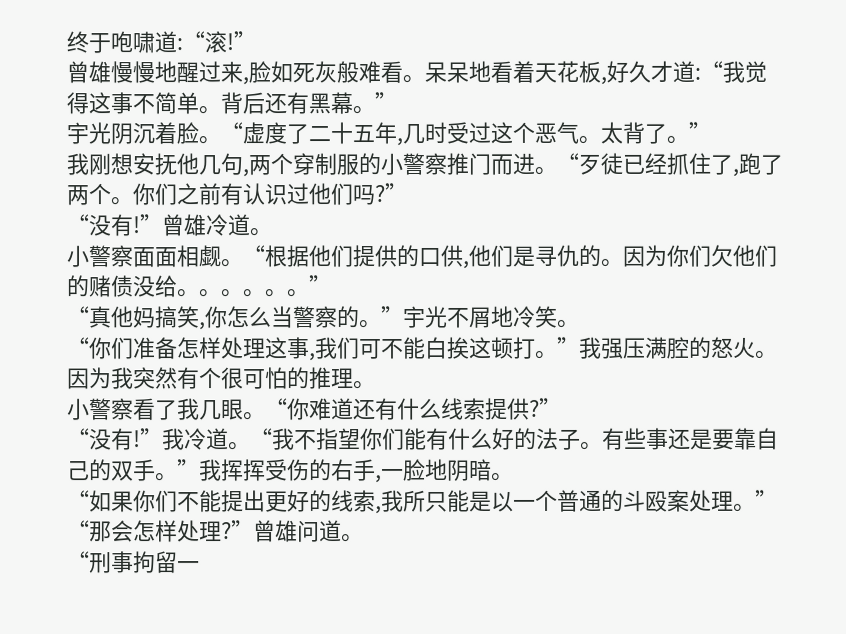终于咆啸道:“滚!”
曾雄慢慢地醒过来,脸如死灰般难看。呆呆地看着天花板,好久才道:“我觉得这事不简单。背后还有黑幕。”
宇光阴沉着脸。“虚度了二十五年,几时受过这个恶气。太背了。”
我刚想安抚他几句,两个穿制服的小警察推门而进。“歹徒已经抓住了,跑了两个。你们之前有认识过他们吗?”
“没有!”曾雄冷道。
小警察面面相觑。“根据他们提供的口供,他们是寻仇的。因为你们欠他们的赌债没给。。。。。。”
“真他妈搞笑,你怎么当警察的。”宇光不屑地冷笑。
“你们准备怎样处理这事,我们可不能白挨这顿打。”我强压满腔的怒火。因为我突然有个很可怕的推理。
小警察看了我几眼。“你难道还有什么线索提供?”
“没有!”我冷道。“我不指望你们能有什么好的法子。有些事还是要靠自己的双手。”我挥挥受伤的右手,一脸地阴暗。
“如果你们不能提出更好的线索,我所只能是以一个普通的斗殴案处理。”
“那会怎样处理?”曾雄问道。
“刑事拘留一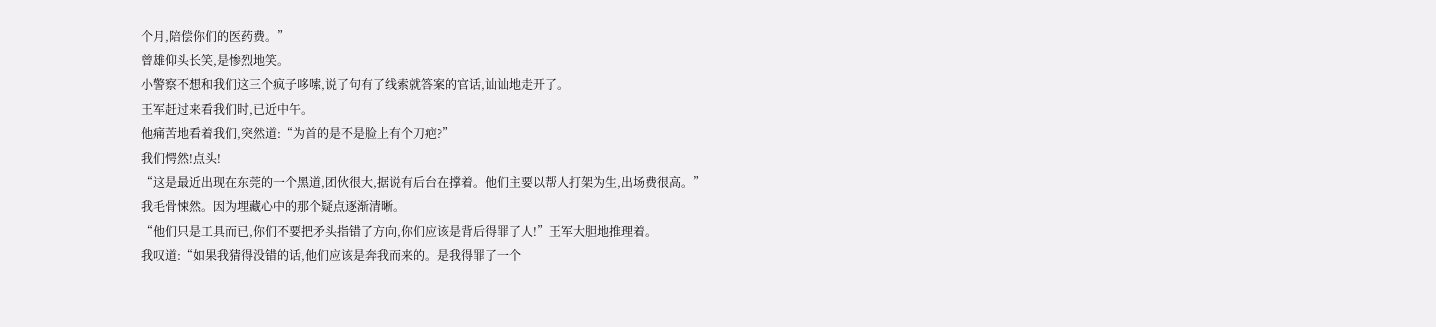个月,陪偿你们的医药费。”
曾雄仰头长笑,是惨烈地笑。
小警察不想和我们这三个疯子哆嗦,说了句有了线索就答案的官话,讪讪地走开了。
王军赶过来看我们时,已近中午。
他痛苦地看着我们,突然道:“为首的是不是脸上有个刀疤?”
我们愕然!点头!
“这是最近出现在东莞的一个黑道,团伙很大,据说有后台在撑着。他们主要以帮人打架为生,出场费很高。”
我毛骨悚然。因为埋藏心中的那个疑点逐渐清晰。
“他们只是工具而已,你们不要把矛头指错了方向,你们应该是背后得罪了人!”王军大胆地推理着。
我叹道:“如果我猜得没错的话,他们应该是奔我而来的。是我得罪了一个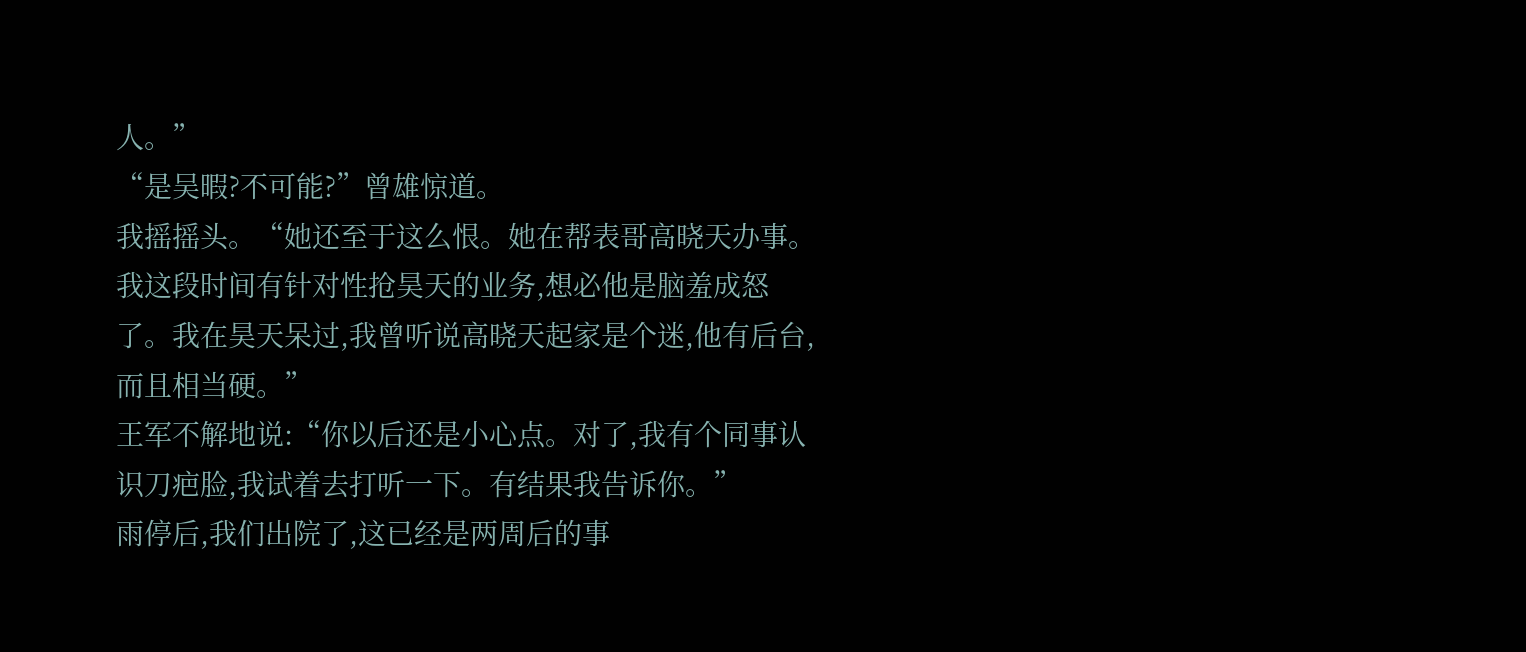人。”
“是吴暇?不可能?”曾雄惊道。
我摇摇头。“她还至于这么恨。她在帮表哥高晓天办事。我这段时间有针对性抢昊天的业务,想必他是脑羞成怒了。我在昊天呆过,我曾听说高晓天起家是个迷,他有后台,而且相当硬。”
王军不解地说:“你以后还是小心点。对了,我有个同事认识刀疤脸,我试着去打听一下。有结果我告诉你。”
雨停后,我们出院了,这已经是两周后的事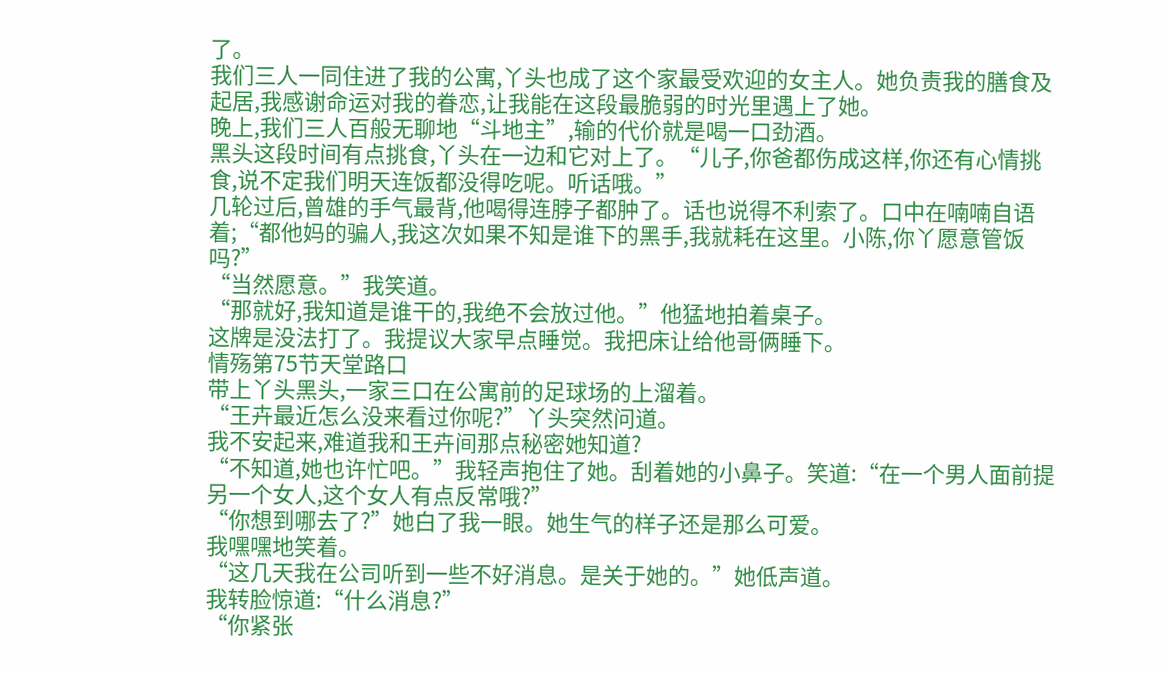了。
我们三人一同住进了我的公寓,丫头也成了这个家最受欢迎的女主人。她负责我的膳食及起居,我感谢命运对我的眷恋,让我能在这段最脆弱的时光里遇上了她。
晚上,我们三人百般无聊地“斗地主”,输的代价就是喝一口劲酒。
黑头这段时间有点挑食,丫头在一边和它对上了。“儿子,你爸都伤成这样,你还有心情挑食,说不定我们明天连饭都没得吃呢。听话哦。”
几轮过后,曾雄的手气最背,他喝得连脖子都肿了。话也说得不利索了。口中在喃喃自语着;“都他妈的骗人,我这次如果不知是谁下的黑手,我就耗在这里。小陈,你丫愿意管饭吗?”
“当然愿意。”我笑道。
“那就好,我知道是谁干的,我绝不会放过他。”他猛地拍着桌子。
这牌是没法打了。我提议大家早点睡觉。我把床让给他哥俩睡下。
情殇第75节天堂路口
带上丫头黑头,一家三口在公寓前的足球场的上溜着。
“王卉最近怎么没来看过你呢?”丫头突然问道。
我不安起来,难道我和王卉间那点秘密她知道?
“不知道,她也许忙吧。”我轻声抱住了她。刮着她的小鼻子。笑道:“在一个男人面前提另一个女人,这个女人有点反常哦?”
“你想到哪去了?”她白了我一眼。她生气的样子还是那么可爱。
我嘿嘿地笑着。
“这几天我在公司听到一些不好消息。是关于她的。”她低声道。
我转脸惊道:“什么消息?”
“你紧张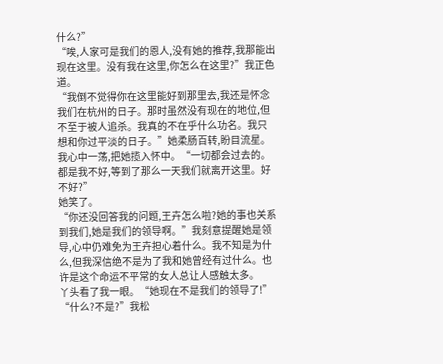什么?”
“唉,人家可是我们的恩人,没有她的推荐,我那能出现在这里。没有我在这里,你怎么在这里?”我正色道。
“我倒不觉得你在这里能好到那里去,我还是怀念我们在杭州的日子。那时虽然没有现在的地位,但不至于被人追杀。我真的不在乎什么功名。我只想和你过平淡的日子。”她柔肠百转,盼目流星。
我心中一荡,把她揽入怀中。“一切都会过去的。都是我不好,等到了那么一天我们就离开这里。好不好?”
她笑了。
“你还没回答我的问题,王卉怎么啦?她的事也关系到我们,她是我们的领导啊。”我刻意提醒她是领导,心中仍难免为王卉担心着什么。我不知是为什么,但我深信绝不是为了我和她曾经有过什么。也许是这个命运不平常的女人总让人感触太多。
丫头看了我一眼。“她现在不是我们的领导了!”
“什么?不是?”我松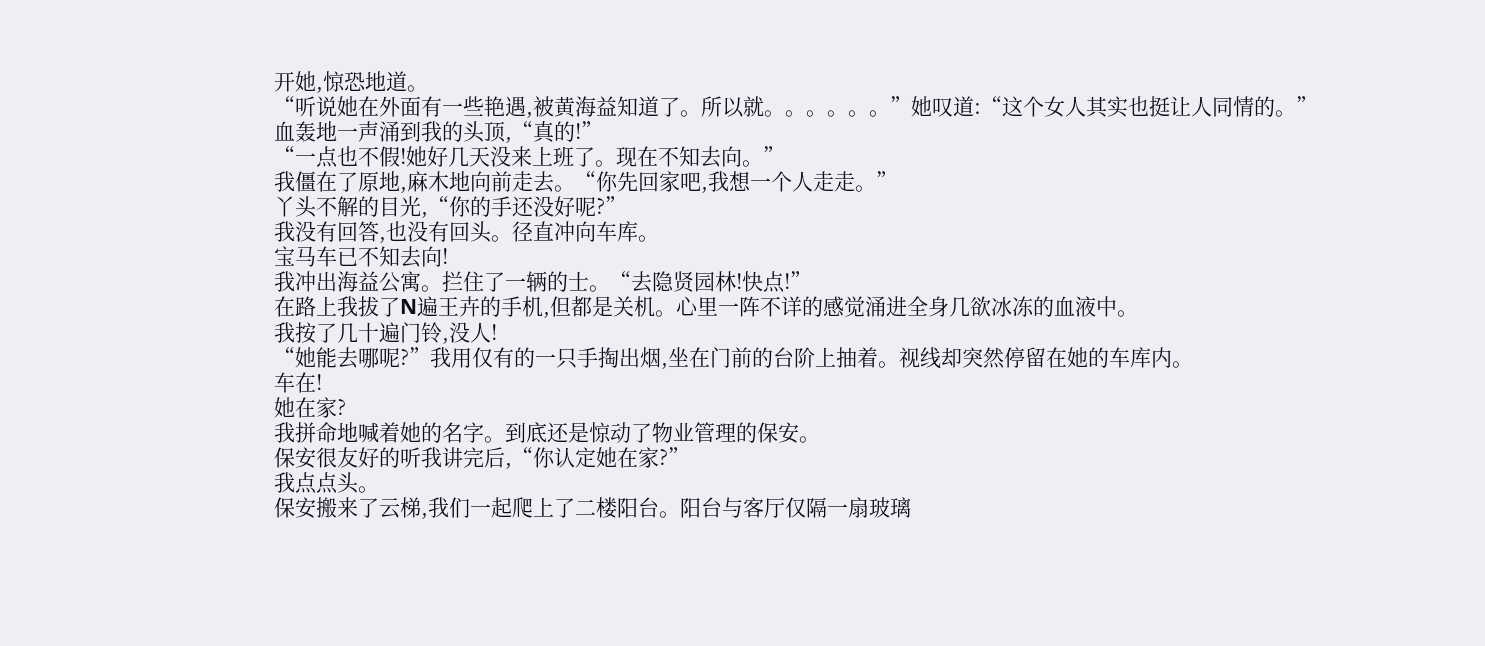开她,惊恐地道。
“听说她在外面有一些艳遇,被黄海益知道了。所以就。。。。。。”她叹道:“这个女人其实也挺让人同情的。”
血轰地一声涌到我的头顶,“真的!”
“一点也不假!她好几天没来上班了。现在不知去向。”
我僵在了原地,麻木地向前走去。“你先回家吧,我想一个人走走。”
丫头不解的目光,“你的手还没好呢?”
我没有回答,也没有回头。径直冲向车库。
宝马车已不知去向!
我冲出海益公寓。拦住了一辆的士。“去隐贤园林!快点!”
在路上我拔了N遍王卉的手机,但都是关机。心里一阵不详的感觉涌进全身几欲冰冻的血液中。
我按了几十遍门铃,没人!
“她能去哪呢?”我用仅有的一只手掏出烟,坐在门前的台阶上抽着。视线却突然停留在她的车库内。
车在!
她在家?
我拼命地喊着她的名字。到底还是惊动了物业管理的保安。
保安很友好的听我讲完后,“你认定她在家?”
我点点头。
保安搬来了云梯,我们一起爬上了二楼阳台。阳台与客厅仅隔一扇玻璃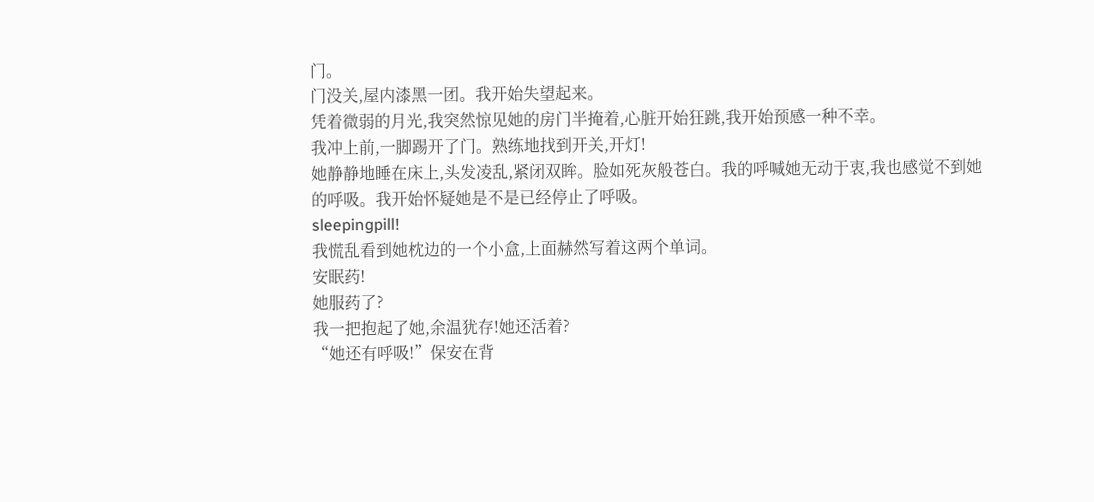门。
门没关,屋内漆黑一团。我开始失望起来。
凭着微弱的月光,我突然惊见她的房门半掩着,心脏开始狂跳,我开始预感一种不幸。
我冲上前,一脚踢开了门。熟练地找到开关,开灯!
她静静地睡在床上,头发凌乱,紧闭双眸。脸如死灰般苍白。我的呼喊她无动于衷,我也感觉不到她的呼吸。我开始怀疑她是不是已经停止了呼吸。
sleepingpill!
我慌乱看到她枕边的一个小盒,上面赫然写着这两个单词。
安眠药!
她服药了?
我一把抱起了她,余温犹存!她还活着?
“她还有呼吸!”保安在背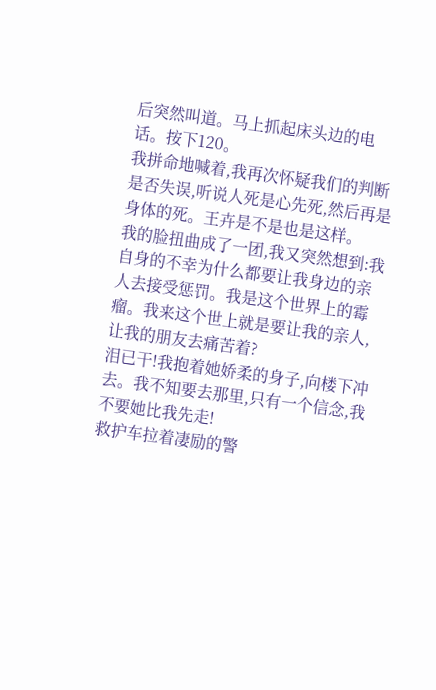后突然叫道。马上抓起床头边的电话。按下120。
我拼命地喊着,我再次怀疑我们的判断是否失误,听说人死是心先死,然后再是身体的死。王卉是不是也是这样。
我的脸扭曲成了一团,我又突然想到:我自身的不幸为什么都要让我身边的亲人去接受惩罚。我是这个世界上的霉瘤。我来这个世上就是要让我的亲人,让我的朋友去痛苦着?
泪已干!我抱着她娇柔的身子,向楼下冲去。我不知要去那里,只有一个信念,我不要她比我先走!
救护车拉着凄励的警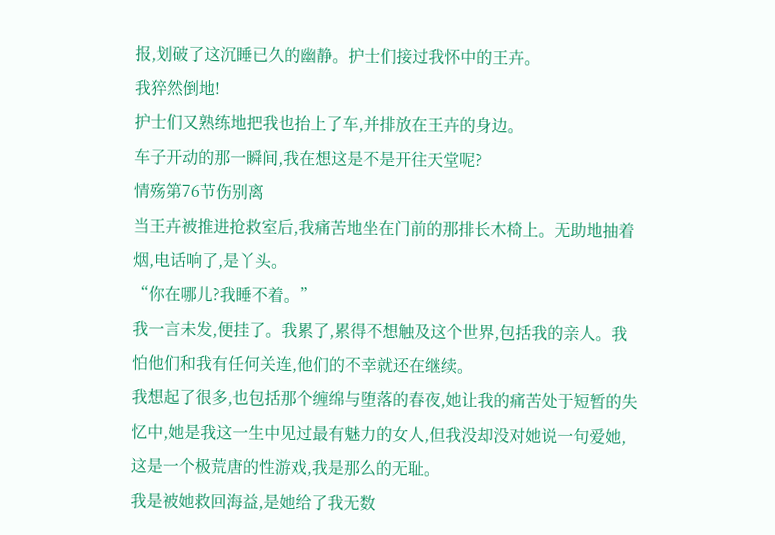报,划破了这沉睡已久的幽静。护士们接过我怀中的王卉。
我猝然倒地!
护士们又熟练地把我也抬上了车,并排放在王卉的身边。
车子开动的那一瞬间,我在想这是不是开往天堂呢?
情殇第76节伤别离
当王卉被推进抢救室后,我痛苦地坐在门前的那排长木椅上。无助地抽着烟,电话响了,是丫头。
“你在哪儿?我睡不着。”
我一言未发,便挂了。我累了,累得不想触及这个世界,包括我的亲人。我怕他们和我有任何关连,他们的不幸就还在继续。
我想起了很多,也包括那个缠绵与堕落的春夜,她让我的痛苦处于短暂的失忆中,她是我这一生中见过最有魅力的女人,但我没却没对她说一句爱她,这是一个极荒唐的性游戏,我是那么的无耻。
我是被她救回海益,是她给了我无数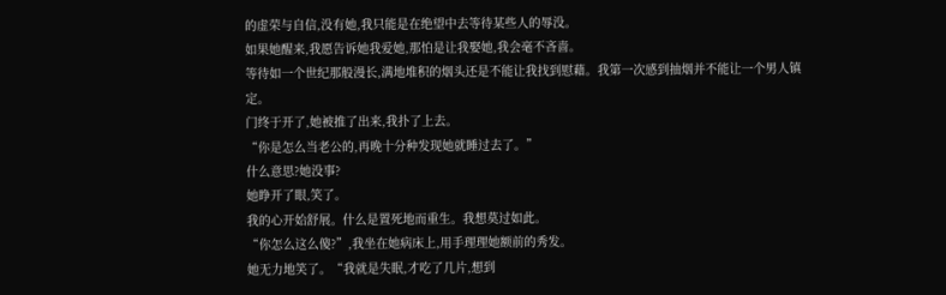的虚荣与自信,没有她,我只能是在绝望中去等待某些人的辱没。
如果她醒来,我愿告诉她我爱她,那怕是让我娶她,我会毫不吝啬。
等待如一个世纪那般漫长,满地堆积的烟头还是不能让我找到慰藉。我第一次感到抽烟并不能让一个男人镇定。
门终于开了,她被推了出来,我扑了上去。
“你是怎么当老公的,再晚十分种发现她就睡过去了。”
什么意思?她没事?
她睁开了眼,笑了。
我的心开始舒展。什么是置死地而重生。我想莫过如此。
“你怎么这么傻?”,我坐在她病床上,用手理理她额前的秀发。
她无力地笑了。“我就是失眠,才吃了几片,想到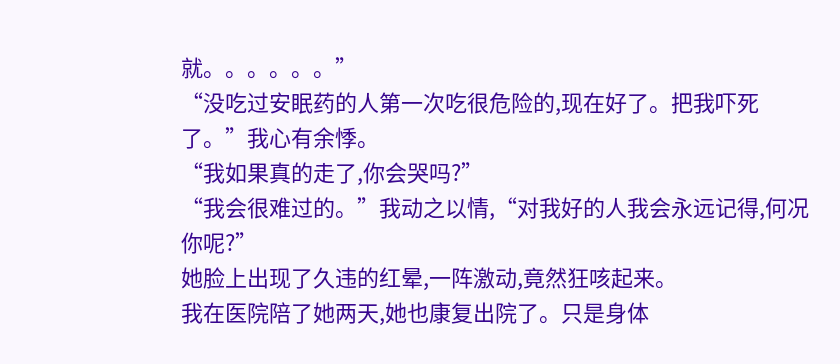就。。。。。。”
“没吃过安眠药的人第一次吃很危险的,现在好了。把我吓死了。”我心有余悸。
“我如果真的走了,你会哭吗?”
“我会很难过的。”我动之以情,“对我好的人我会永远记得,何况你呢?”
她脸上出现了久违的红晕,一阵激动,竟然狂咳起来。
我在医院陪了她两天,她也康复出院了。只是身体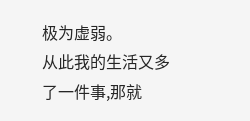极为虚弱。
从此我的生活又多了一件事,那就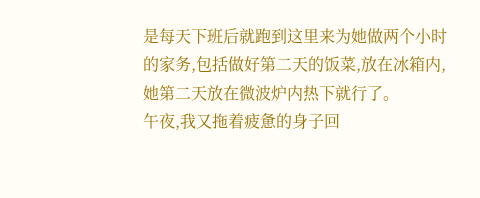是每天下班后就跑到这里来为她做两个小时的家务,包括做好第二天的饭菜,放在冰箱内,她第二天放在微波炉内热下就行了。
午夜,我又拖着疲惫的身子回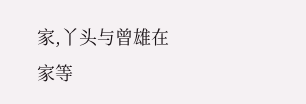家,丫头与曾雄在家等